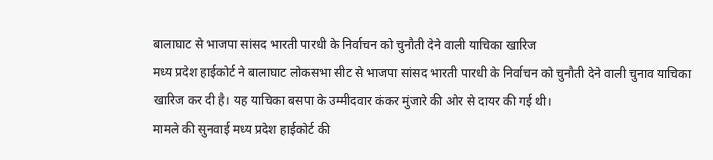बालाघाट से भाजपा सांसद भारती पारधी के निर्वाचन को चुनौती देने वाली याचिका खारिज
मध्य प्रदेश हाईकोर्ट ने बालाघाट लोकसभा सीट से भाजपा सांसद भारती पारधी के निर्वाचन को चुनौती देने वाली चुनाव याचिका खारिज कर दी है। यह याचिका बसपा के उम्मीदवार कंकर मुंजारे की ओर से दायर की गई थी।
मामले की सुनवाई मध्य प्रदेश हाईकोर्ट की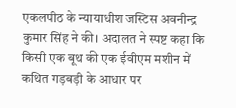एकलपीठ के न्यायाधीश जस्टिस अवनीन्द्र कुमार सिंह ने की। अदालत ने स्पष्ट कहा कि किसी एक बूथ की एक ईवीएम मशीन में कथित गड़बड़ी के आधार पर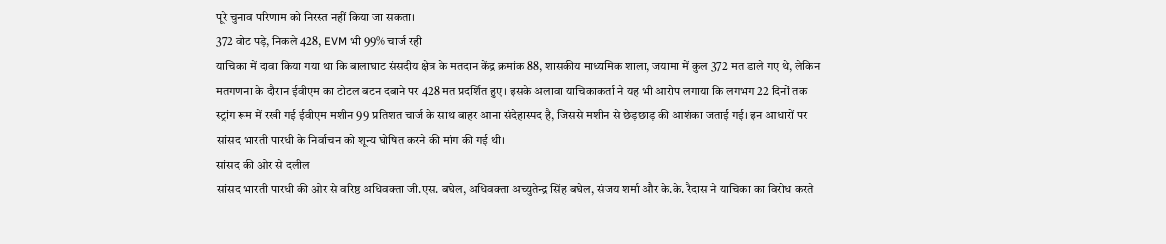पूरे चुनाव परिणाम को निरस्त नहीं किया जा सकता।
372 वोट पड़े, निकले 428, EVM भी 99% चार्ज रही
याचिका में दावा किया गया था कि बालाघाट संसदीय क्षेत्र के मतदान केंद्र क्रमांक 88, शासकीय माध्यमिक शाला, जयामा में कुल 372 मत डाले गए थे, लेकिन मतगणना के दौरान ईवीएम का टोटल बटन दबाने पर 428 मत प्रदर्शित हुए। इसके अलावा याचिकाकर्ता ने यह भी आरोप लगाया कि लगभग 22 दिनों तक स्ट्रांग रूम में रखी गई ईवीएम मशीन 99 प्रतिशत चार्ज के साथ बाहर आना संदेहास्पद है, जिससे मशीन से छेड़छाड़ की आशंका जताई गई। इन आधारों पर सांसद भारती पारधी के निर्वाचन को शून्य घोषित करने की मांग की गई थी।
सांसद की ओर से दलील
सांसद भारती पारधी की ओर से वरिष्ठ अधिवक्ता जी.एस. बघेल, अधिवक्ता अच्युतेन्द्र सिंह बघेल, संजय शर्मा और के.के. रैदास ने याचिका का विरोध करते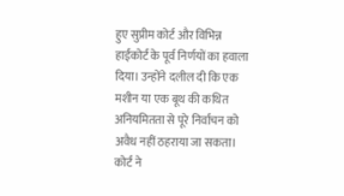हुए सुप्रीम कोर्ट और विभिन्न हाईकोर्ट के पूर्व निर्णयों का हवाला दिया। उन्होंने दलील दी कि एक मशीन या एक बूथ की कथित अनियमितता से पूरे निर्वाचन को अवैध नहीं ठहराया जा सकता।
कोर्ट ने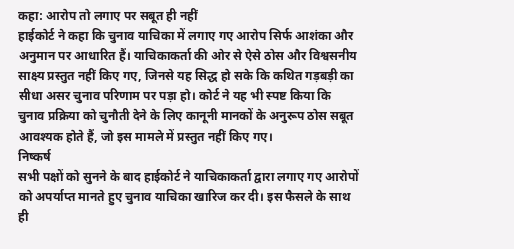कहा: आरोप तो लगाए पर सबूत ही नहीं
हाईकोर्ट ने कहा कि चुनाव याचिका में लगाए गए आरोप सिर्फ आशंका और अनुमान पर आधारित हैं। याचिकाकर्ता की ओर से ऐसे ठोस और विश्वसनीय साक्ष्य प्रस्तुत नहीं किए गए, जिनसे यह सिद्ध हो सके कि कथित गड़बड़ी का सीधा असर चुनाव परिणाम पर पड़ा हो। कोर्ट ने यह भी स्पष्ट किया कि चुनाव प्रक्रिया को चुनौती देने के लिए कानूनी मानकों के अनुरूप ठोस सबूत आवश्यक होते हैं, जो इस मामले में प्रस्तुत नहीं किए गए।
निष्कर्ष
सभी पक्षों को सुनने के बाद हाईकोर्ट ने याचिकाकर्ता द्वारा लगाए गए आरोपों को अपर्याप्त मानते हुए चुनाव याचिका खारिज कर दी। इस फैसले के साथ ही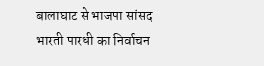बालाघाट से भाजपा सांसद भारती पारधी का निर्वाचन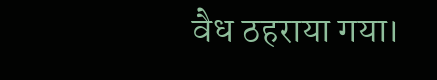वैध ठहराया गया।